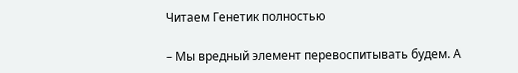Читаем Генетик полностью

– Мы вредный элемент перевоспитывать будем. А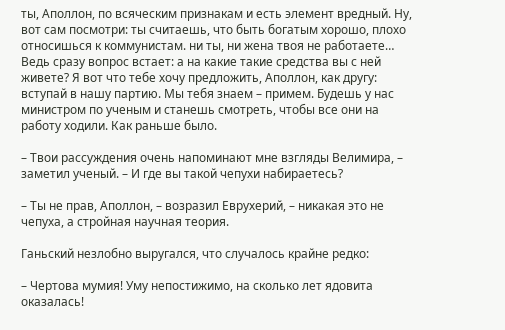ты, Аполлон, по всяческим признакам и есть элемент вредный. Ну, вот сам посмотри: ты считаешь, что быть богатым хорошо, плохо относишься к коммунистам. ни ты, ни жена твоя не работаете… Ведь сразу вопрос встает: а на какие такие средства вы с ней живете? Я вот что тебе хочу предложить, Аполлон, как другу: вступай в нашу партию. Мы тебя знаем – примем. Будешь у нас министром по ученым и станешь смотреть, чтобы все они на работу ходили. Как раньше было.

– Твои рассуждения очень напоминают мне взгляды Велимира, – заметил ученый. – И где вы такой чепухи набираетесь?

– Ты не прав, Аполлон, – возразил Еврухерий, – никакая это не чепуха, а стройная научная теория.

Ганьский незлобно выругался, что случалось крайне редко:

– Чертова мумия! Уму непостижимо, на сколько лет ядовита оказалась!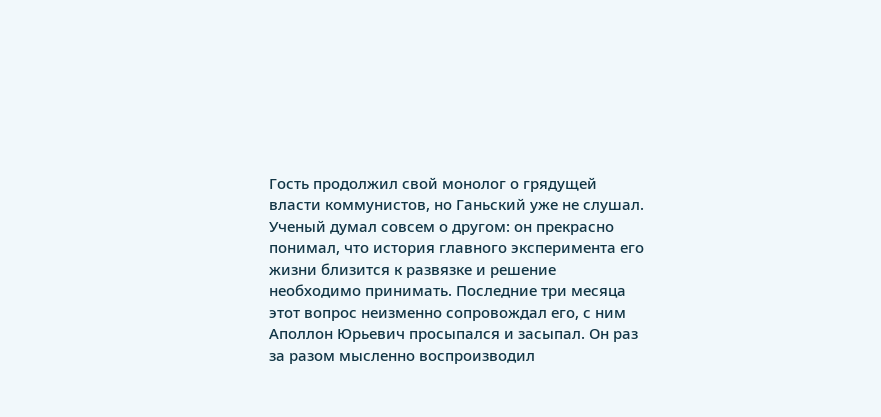Гость продолжил свой монолог о грядущей власти коммунистов, но Ганьский уже не слушал. Ученый думал совсем о другом: он прекрасно понимал, что история главного эксперимента его жизни близится к развязке и решение необходимо принимать. Последние три месяца этот вопрос неизменно сопровождал его, с ним Аполлон Юрьевич просыпался и засыпал. Он раз за разом мысленно воспроизводил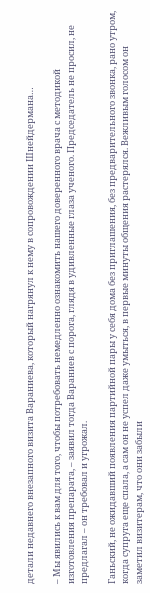детали недавнего внезапного визита Вараниева, который нагрянул к нему в сопровождении Шнейдермана…

– Мы явились к вам для того, чтобы потребовать немедленно ознакомить нашего доверенного врача с методикой изготовления препарата, – заявил тогда Вараниев с порога, глядя в удивленные глаза ученого. Председатель не просил, не предлагал – он требовал и угрожал.

Ганьский, не ожидавший появления партийной пары у себя дома без приглашения, без предварительного звонка, рано утром, когда супруга еще спала, а сам он не успел даже умыться, в первые минуты общения растерялся. Вежливым голосом он заметил визитерам, что они забыли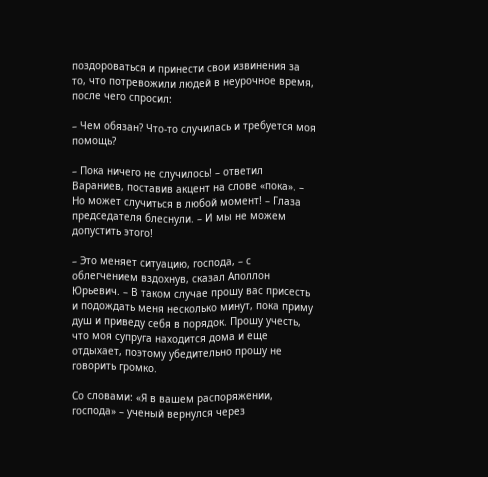поздороваться и принести свои извинения за то, что потревожили людей в неурочное время, после чего спросил:

– Чем обязан? Что-то случилась и требуется моя помощь?

– Пока ничего не случилось! – ответил Вараниев, поставив акцент на слове «пока». – Но может случиться в любой момент! – Глаза председателя блеснули. – И мы не можем допустить этого!

– Это меняет ситуацию, господа, – с облегчением вздохнув, сказал Аполлон Юрьевич. – В таком случае прошу вас присесть и подождать меня несколько минут, пока приму душ и приведу себя в порядок. Прошу учесть, что моя супруга находится дома и еще отдыхает, поэтому убедительно прошу не говорить громко.

Со словами: «Я в вашем распоряжении, господа» – ученый вернулся через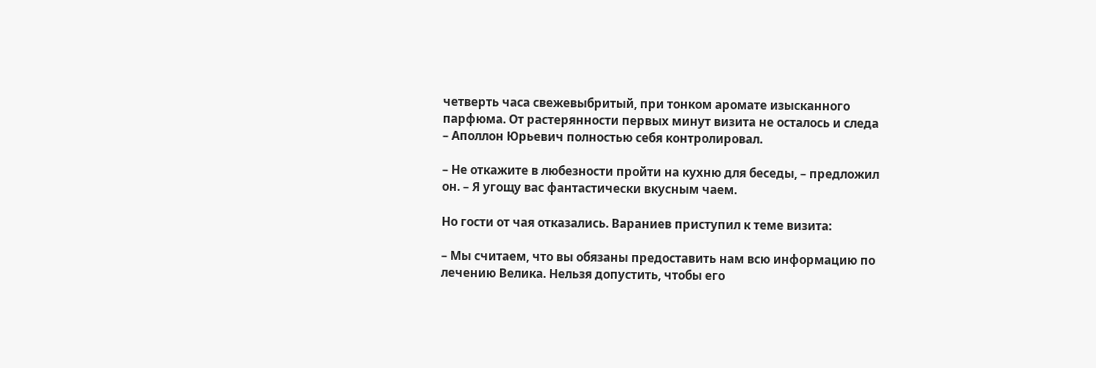четверть часа свежевыбритый, при тонком аромате изысканного парфюма. От растерянности первых минут визита не осталось и следа – Аполлон Юрьевич полностью себя контролировал.

– Не откажите в любезности пройти на кухню для беседы, – предложил он. – Я угощу вас фантастически вкусным чаем.

Но гости от чая отказались. Вараниев приступил к теме визита:

– Мы считаем, что вы обязаны предоставить нам всю информацию по лечению Велика. Нельзя допустить, чтобы его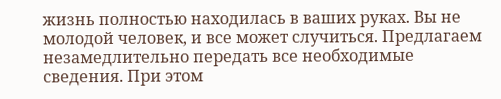жизнь полностью находилась в ваших руках. Вы не молодой человек, и все может случиться. Предлагаем незамедлительно передать все необходимые сведения. При этом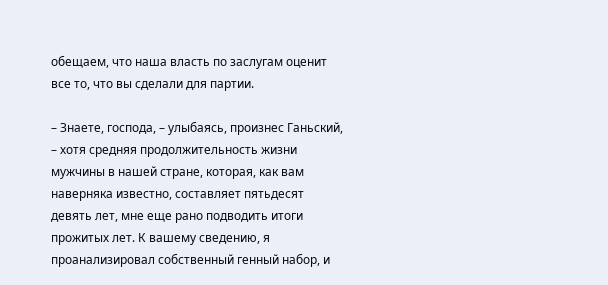обещаем, что наша власть по заслугам оценит все то, что вы сделали для партии.

– Знаете, господа, – улыбаясь, произнес Ганьский, – хотя средняя продолжительность жизни мужчины в нашей стране, которая, как вам наверняка известно, составляет пятьдесят девять лет, мне еще рано подводить итоги прожитых лет. К вашему сведению, я проанализировал собственный генный набор, и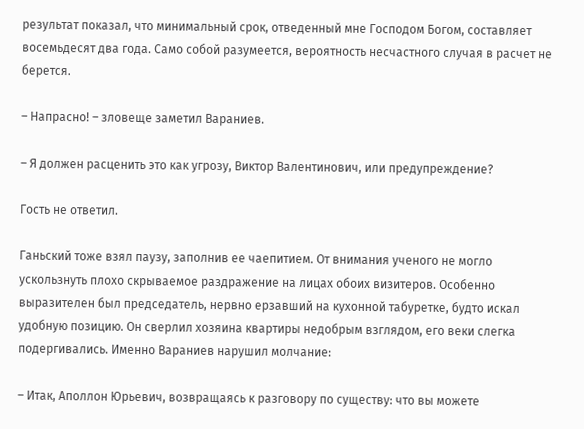результат показал, что минимальный срок, отведенный мне Господом Богом, составляет восемьдесят два года. Само собой разумеется, вероятность несчастного случая в расчет не берется.

– Напрасно! – зловеще заметил Вараниев.

– Я должен расценить это как угрозу, Виктор Валентинович, или предупреждение?

Гость не ответил.

Ганьский тоже взял паузу, заполнив ее чаепитием. От внимания ученого не могло ускользнуть плохо скрываемое раздражение на лицах обоих визитеров. Особенно выразителен был председатель, нервно ерзавший на кухонной табуретке, будто искал удобную позицию. Он сверлил хозяина квартиры недобрым взглядом, его веки слегка подергивались. Именно Вараниев нарушил молчание:

– Итак, Аполлон Юрьевич, возвращаясь к разговору по существу: что вы можете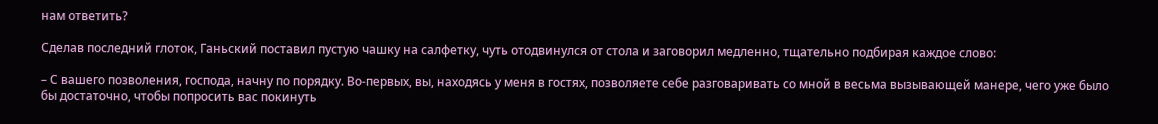нам ответить?

Сделав последний глоток, Ганьский поставил пустую чашку на салфетку, чуть отодвинулся от стола и заговорил медленно, тщательно подбирая каждое слово:

– С вашего позволения, господа, начну по порядку. Во-первых, вы, находясь у меня в гостях, позволяете себе разговаривать со мной в весьма вызывающей манере, чего уже было бы достаточно, чтобы попросить вас покинуть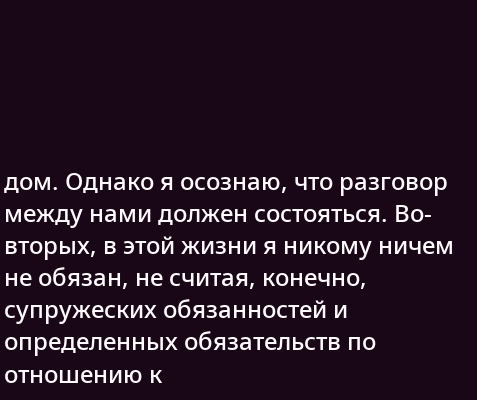дом. Однако я осознаю, что разговор между нами должен состояться. Во-вторых, в этой жизни я никому ничем не обязан, не считая, конечно, супружеских обязанностей и определенных обязательств по отношению к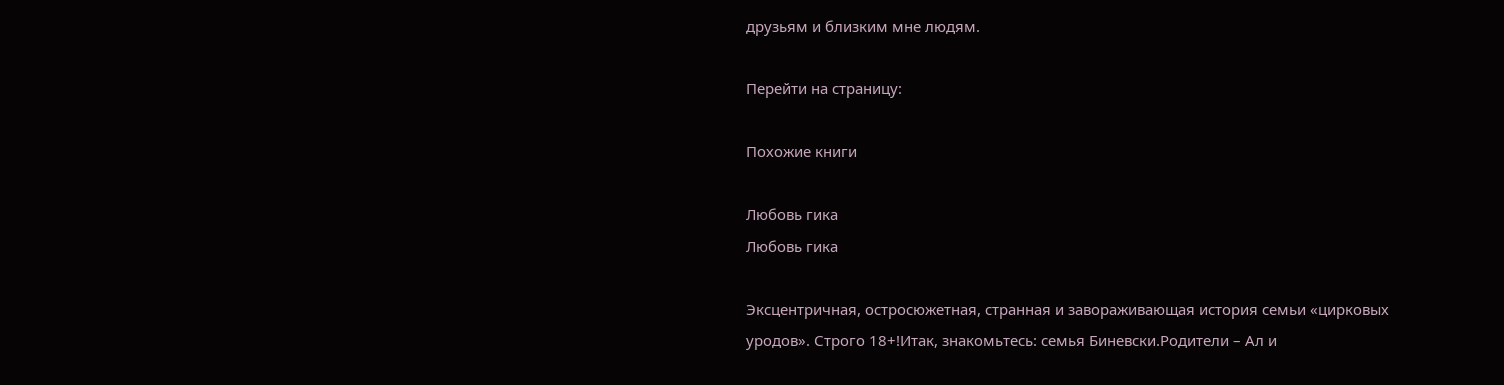друзьям и близким мне людям.

Перейти на страницу:

Похожие книги

Любовь гика
Любовь гика

Эксцентричная, остросюжетная, странная и завораживающая история семьи «цирковых уродов». Строго 18+!Итак, знакомьтесь: семья Биневски.Родители – Ал и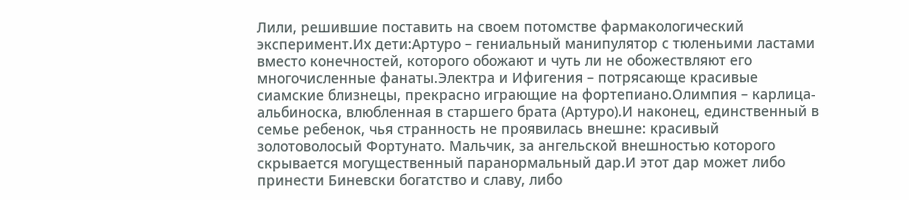Лили, решившие поставить на своем потомстве фармакологический эксперимент.Их дети:Артуро – гениальный манипулятор с тюленьими ластами вместо конечностей, которого обожают и чуть ли не обожествляют его многочисленные фанаты.Электра и Ифигения – потрясающе красивые сиамские близнецы, прекрасно играющие на фортепиано.Олимпия – карлица-альбиноска, влюбленная в старшего брата (Артуро).И наконец, единственный в семье ребенок, чья странность не проявилась внешне: красивый золотоволосый Фортунато. Мальчик, за ангельской внешностью которого скрывается могущественный паранормальный дар.И этот дар может либо принести Биневски богатство и славу, либо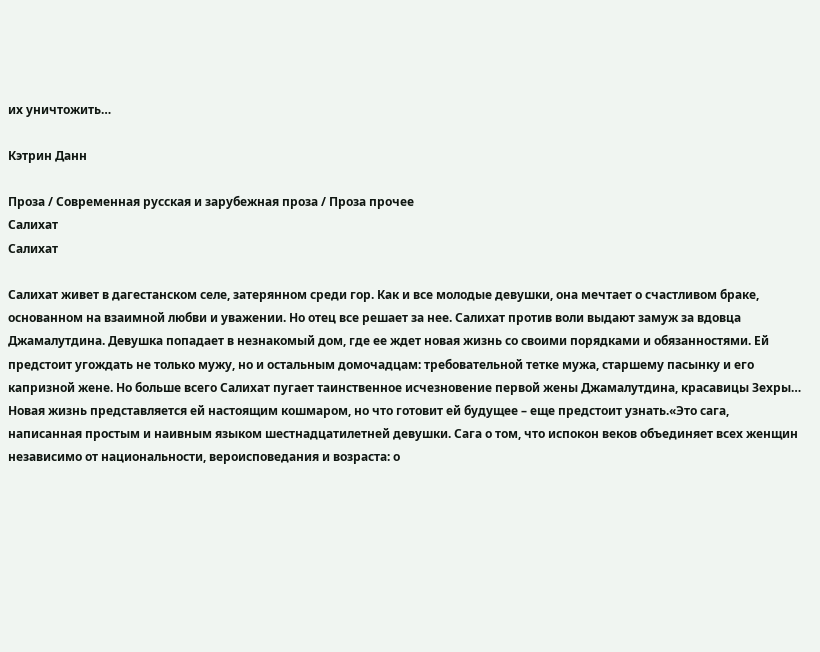их уничтожить…

Кэтрин Данн

Проза / Современная русская и зарубежная проза / Проза прочее
Салихат
Салихат

Салихат живет в дагестанском селе, затерянном среди гор. Как и все молодые девушки, она мечтает о счастливом браке, основанном на взаимной любви и уважении. Но отец все решает за нее. Салихат против воли выдают замуж за вдовца Джамалутдина. Девушка попадает в незнакомый дом, где ее ждет новая жизнь со своими порядками и обязанностями. Ей предстоит угождать не только мужу, но и остальным домочадцам: требовательной тетке мужа, старшему пасынку и его капризной жене. Но больше всего Салихат пугает таинственное исчезновение первой жены Джамалутдина, красавицы Зехры… Новая жизнь представляется ей настоящим кошмаром, но что готовит ей будущее – еще предстоит узнать.«Это сага, написанная простым и наивным языком шестнадцатилетней девушки. Сага о том, что испокон веков объединяет всех женщин независимо от национальности, вероисповедания и возраста: о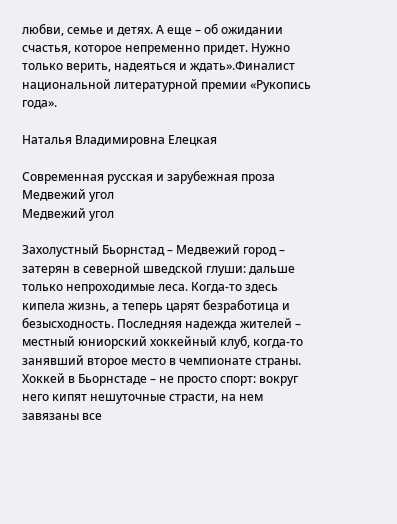любви, семье и детях. А еще – об ожидании счастья, которое непременно придет. Нужно только верить, надеяться и ждать».Финалист национальной литературной премии «Рукопись года».

Наталья Владимировна Елецкая

Современная русская и зарубежная проза
Медвежий угол
Медвежий угол

Захолустный Бьорнстад – Медвежий город – затерян в северной шведской глуши: дальше только непроходимые леса. Когда-то здесь кипела жизнь, а теперь царят безработица и безысходность. Последняя надежда жителей – местный юниорский хоккейный клуб, когда-то занявший второе место в чемпионате страны. Хоккей в Бьорнстаде – не просто спорт: вокруг него кипят нешуточные страсти, на нем завязаны все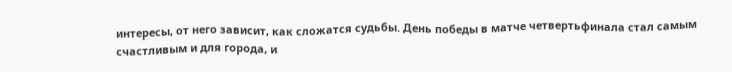интересы, от него зависит, как сложатся судьбы. День победы в матче четвертьфинала стал самым счастливым и для города, и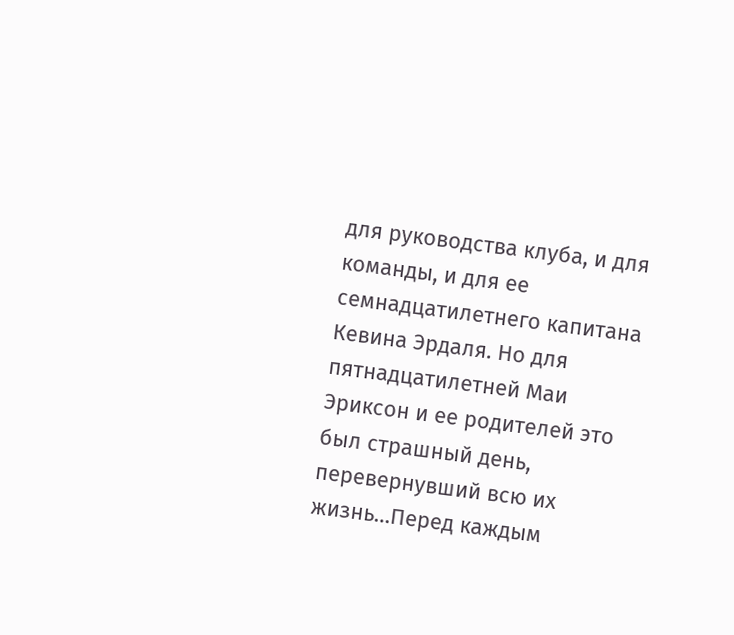для руководства клуба, и для команды, и для ее семнадцатилетнего капитана Кевина Эрдаля. Но для пятнадцатилетней Маи Эриксон и ее родителей это был страшный день, перевернувший всю их жизнь…Перед каждым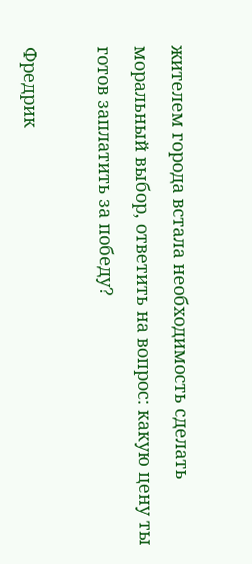жителем города встала необходимость сделать моральный выбор, ответить на вопрос: какую цену ты готов заплатить за победу?

Фредрик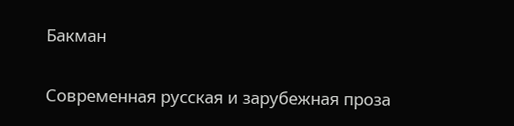Бакман

Современная русская и зарубежная проза